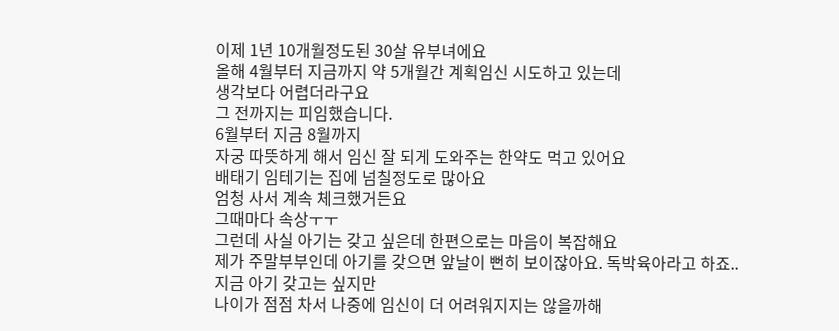이제 1년 10개월정도된 30살 유부녀에요
올해 4월부터 지금까지 약 5개월간 계획임신 시도하고 있는데
생각보다 어렵더라구요
그 전까지는 피임했습니다.
6월부터 지금 8월까지
자궁 따뜻하게 해서 임신 잘 되게 도와주는 한약도 먹고 있어요
배태기 임테기는 집에 넘칠정도로 많아요
엄청 사서 계속 체크했거든요
그때마다 속상ㅜㅜ
그런데 사실 아기는 갖고 싶은데 한편으로는 마음이 복잡해요
제가 주말부부인데 아기를 갖으면 앞날이 뻔히 보이잖아요. 독박육아라고 하죠..
지금 아기 갖고는 싶지만
나이가 점점 차서 나중에 임신이 더 어려워지지는 않을까해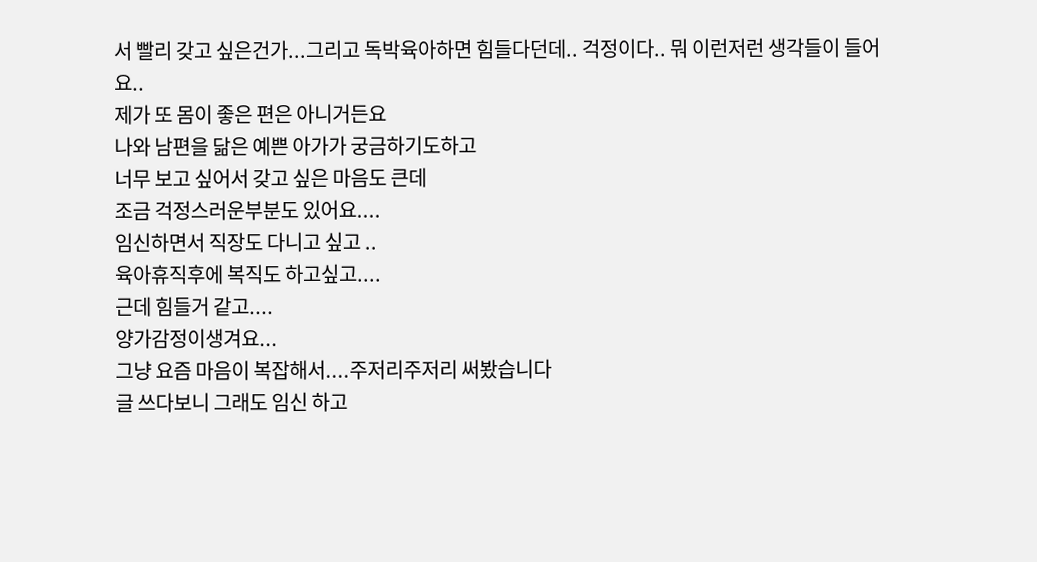서 빨리 갖고 싶은건가...그리고 독박육아하면 힘들다던데.. 걱정이다.. 뭐 이런저런 생각들이 들어요..
제가 또 몸이 좋은 편은 아니거든요
나와 남편을 닮은 예쁜 아가가 궁금하기도하고
너무 보고 싶어서 갖고 싶은 마음도 큰데
조금 걱정스러운부분도 있어요....
임신하면서 직장도 다니고 싶고 ..
육아휴직후에 복직도 하고싶고....
근데 힘들거 같고....
양가감정이생겨요...
그냥 요즘 마음이 복잡해서....주저리주저리 써봤습니다
글 쓰다보니 그래도 임신 하고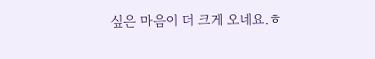싶은 마음이 더 크게 오네요.ㅎ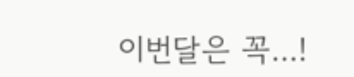이번달은 꼭...!